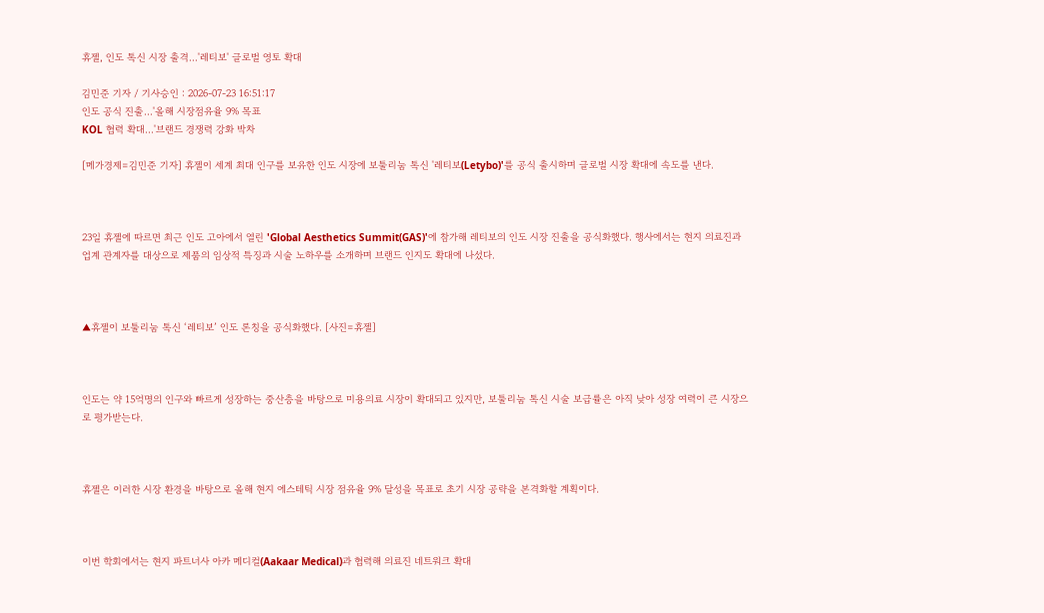휴젤, 인도 톡신 시장 출격…'레티보' 글로벌 영토 확대

김민준 기자 / 기사승인 : 2026-07-23 16:51:17
인도 공식 진출…'올해 시장점유율 9% 목표
KOL 협력 확대…'브랜드 경쟁력 강화 박차

[메가경제=김민준 기자] 휴젤이 세계 최대 인구를 보유한 인도 시장에 보툴리눔 톡신 '레티보(Letybo)'를 공식 출시하며 글로벌 시장 확대에 속도를 낸다.



23일 휴젤에 따르면 최근 인도 고아에서 열린 'Global Aesthetics Summit(GAS)'에 참가해 레티보의 인도 시장 진출을 공식화했다. 행사에서는 현지 의료진과 업계 관계자를 대상으로 제품의 임상적 특징과 시술 노하우를 소개하며 브랜드 인지도 확대에 나섰다.



▲휴젤이 보툴리눔 톡신 ‘레티보’ 인도 론칭을 공식화했다. [사진=휴젤]



인도는 약 15억명의 인구와 빠르게 성장하는 중산층을 바탕으로 미용의료 시장이 확대되고 있지만, 보툴리눔 톡신 시술 보급률은 아직 낮아 성장 여력이 큰 시장으로 평가받는다.



휴젤은 이러한 시장 환경을 바탕으로 올해 현지 에스테틱 시장 점유율 9% 달성을 목표로 초기 시장 공략을 본격화할 계획이다.



이번 학회에서는 현지 파트너사 아카 메디컬(Aakaar Medical)과 협력해 의료진 네트워크 확대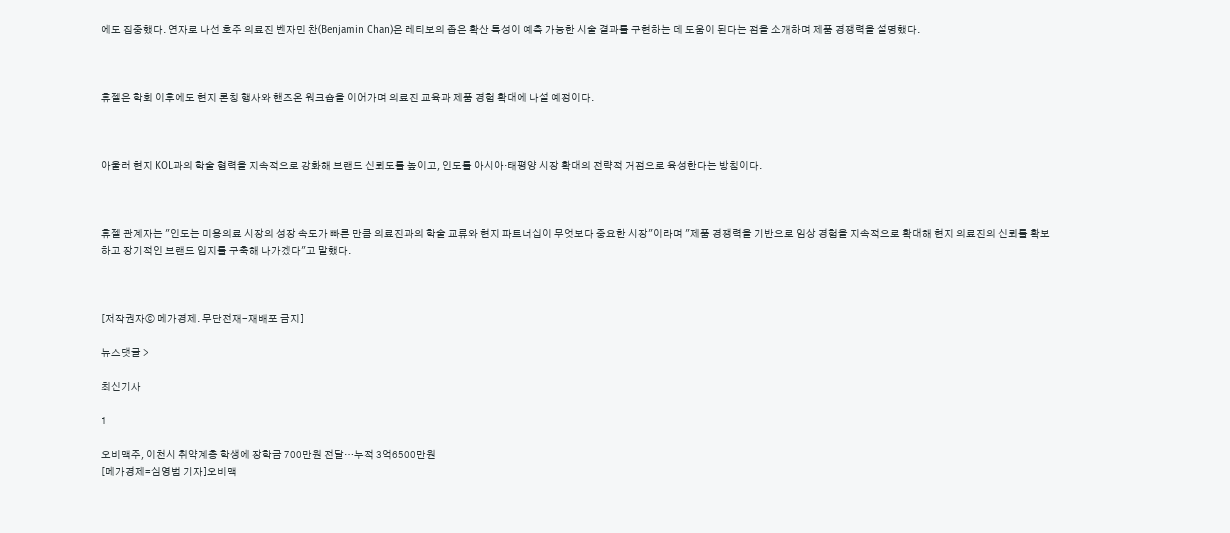에도 집중했다. 연자로 나선 호주 의료진 벤자민 찬(Benjamin Chan)은 레티보의 좁은 확산 특성이 예측 가능한 시술 결과를 구현하는 데 도움이 된다는 점을 소개하며 제품 경쟁력을 설명했다.



휴젤은 학회 이후에도 현지 론칭 행사와 핸즈온 워크숍을 이어가며 의료진 교육과 제품 경험 확대에 나설 예정이다.



아울러 현지 KOL과의 학술 협력을 지속적으로 강화해 브랜드 신뢰도를 높이고, 인도를 아시아·태평양 시장 확대의 전략적 거점으로 육성한다는 방침이다.



휴젤 관계자는 "인도는 미용의료 시장의 성장 속도가 빠른 만큼 의료진과의 학술 교류와 현지 파트너십이 무엇보다 중요한 시장"이라며 "제품 경쟁력을 기반으로 임상 경험을 지속적으로 확대해 현지 의료진의 신뢰를 확보하고 장기적인 브랜드 입지를 구축해 나가겠다"고 말했다.



[저작권자ⓒ 메가경제. 무단전재-재배포 금지]

뉴스댓글 >

최신기사

1

오비맥주, 이천시 취약계층 학생에 장학금 700만원 전달…누적 3억6500만원
[메가경제=심영범 기자]오비맥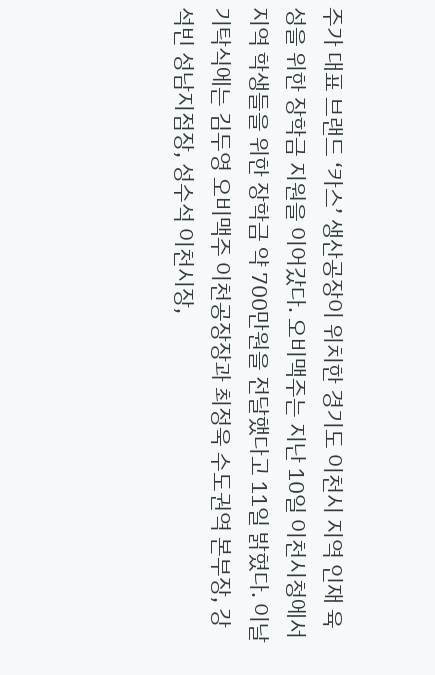주가 대표 브랜드 ‘카스’ 생산공장이 위치한 경기도 이천시 지역 인재 육성을 위한 장학금 지원을 이어갔다. 오비맥주는 지난 10일 이천시청에서 지역 학생들을 위한 장학금 약 700만원을 전달했다고 11일 밝혔다. 이날 기탁식에는 김두영 오비맥주 이천공장장과 최정욱 수도권역 본부장, 강석빈 성남지점장, 성수석 이천시장,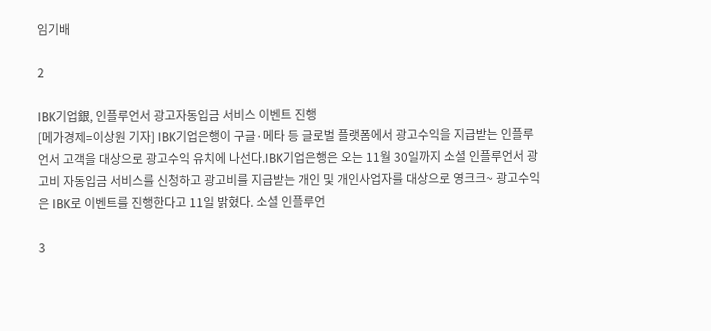임기배

2

IBK기업銀, 인플루언서 광고자동입금 서비스 이벤트 진행
[메가경제=이상원 기자] IBK기업은행이 구글·메타 등 글로벌 플랫폼에서 광고수익을 지급받는 인플루언서 고객을 대상으로 광고수익 유치에 나선다.IBK기업은행은 오는 11월 30일까지 소셜 인플루언서 광고비 자동입금 서비스를 신청하고 광고비를 지급받는 개인 및 개인사업자를 대상으로 영크크~ 광고수익은 IBK로 이벤트를 진행한다고 11일 밝혔다. 소셜 인플루언

3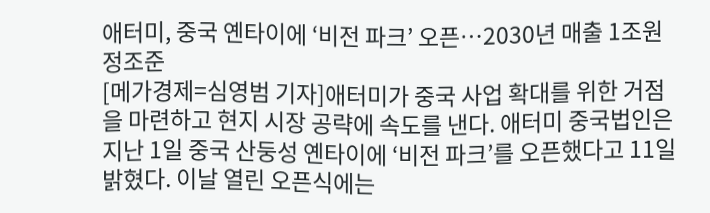애터미, 중국 옌타이에 ‘비전 파크’ 오픈…2030년 매출 1조원 정조준
[메가경제=심영범 기자]애터미가 중국 사업 확대를 위한 거점을 마련하고 현지 시장 공략에 속도를 낸다. 애터미 중국법인은 지난 1일 중국 산둥성 옌타이에 ‘비전 파크’를 오픈했다고 11일 밝혔다. 이날 열린 오픈식에는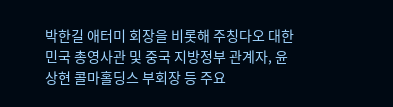박한길 애터미 회장을 비롯해 주칭다오 대한민국 총영사관 및 중국 지방정부 관계자, 윤상현 콜마홀딩스 부회장 등 주요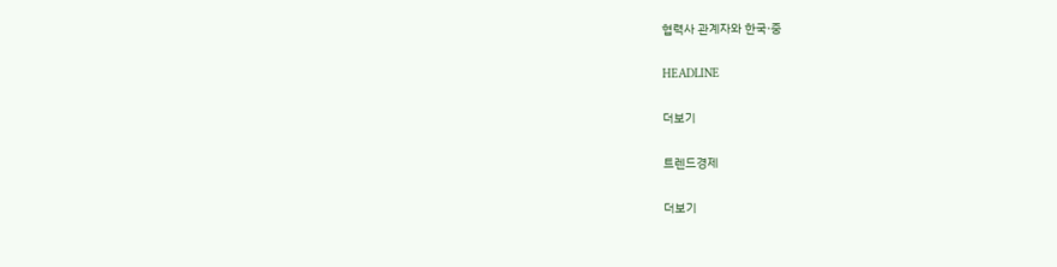협력사 관계자와 한국·중

HEADLINE

더보기

트렌드경제

더보기